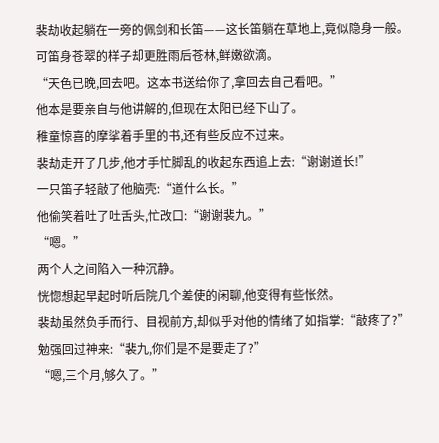裴劫收起躺在一旁的佩剑和长笛——这长笛躺在草地上,竟似隐身一般。
可笛身苍翠的样子却更胜雨后苍林,鲜嫩欲滴。
“天色已晚,回去吧。这本书送给你了,拿回去自己看吧。”
他本是要亲自与他讲解的,但现在太阳已经下山了。
稚童惊喜的摩挲着手里的书,还有些反应不过来。
裴劫走开了几步,他才手忙脚乱的收起东西追上去:“谢谢道长!”
一只笛子轻敲了他脑壳:“道什么长。”
他偷笑着吐了吐舌头,忙改口:“谢谢裴九。”
“嗯。”
两个人之间陷入一种沉静。
恍惚想起早起时听后院几个差使的闲聊,他变得有些怅然。
裴劫虽然负手而行、目视前方,却似乎对他的情绪了如指掌:“敲疼了?”
勉强回过神来:“裴九,你们是不是要走了?”
“嗯,三个月,够久了。”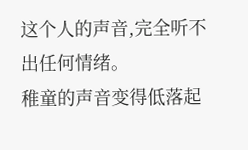这个人的声音,完全听不出任何情绪。
稚童的声音变得低落起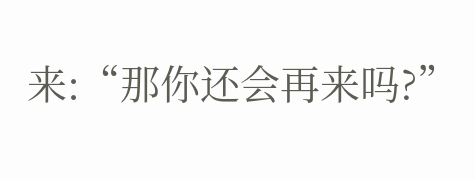来:“那你还会再来吗?”